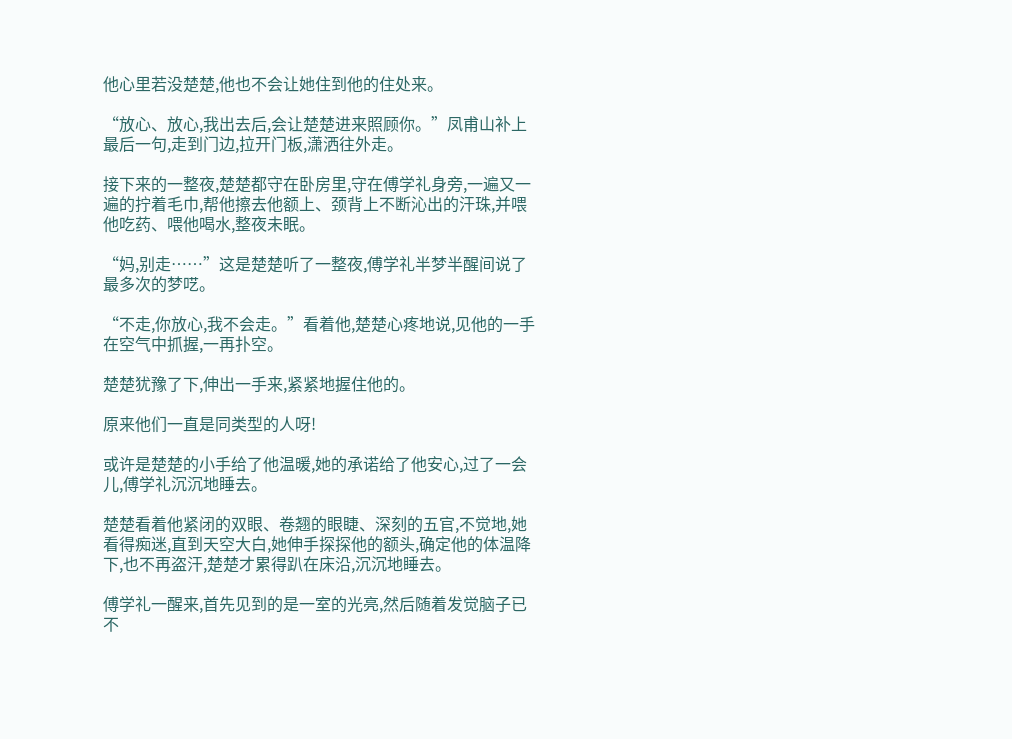他心里若没楚楚,他也不会让她住到他的住处来。

“放心、放心,我出去后,会让楚楚进来照顾你。”凤甫山补上最后一句,走到门边,拉开门板,潇洒往外走。

接下来的一整夜,楚楚都守在卧房里,守在傅学礼身旁,一遍又一遍的拧着毛巾,帮他擦去他额上、颈背上不断沁出的汗珠,并喂他吃药、喂他喝水,整夜未眠。

“妈,别走……”这是楚楚听了一整夜,傅学礼半梦半醒间说了最多次的梦呓。

“不走,你放心,我不会走。”看着他,楚楚心疼地说,见他的一手在空气中抓握,一再扑空。

楚楚犹豫了下,伸出一手来,紧紧地握住他的。

原来他们一直是同类型的人呀!

或许是楚楚的小手给了他温暖,她的承诺给了他安心,过了一会儿,傅学礼沉沉地睡去。

楚楚看着他紧闭的双眼、卷翘的眼睫、深刻的五官,不觉地,她看得痴迷,直到天空大白,她伸手探探他的额头,确定他的体温降下,也不再盗汗,楚楚才累得趴在床沿,沉沉地睡去。

傅学礼一醒来,首先见到的是一室的光亮,然后随着发觉脑子已不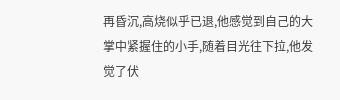再昏沉,高烧似乎已退,他感觉到自己的大掌中紧握住的小手,随着目光往下拉,他发觉了伏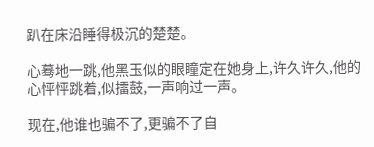趴在床沿睡得极沉的楚楚。

心蓦地一跳,他黑玉似的眼瞳定在她身上,许久许久,他的心怦怦跳着,似擂鼓,一声响过一声。

现在,他谁也骗不了,更骗不了自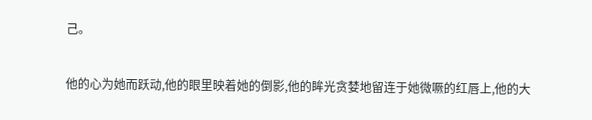己。

他的心为她而跃动,他的眼里映着她的倒影,他的眸光贪婪地留连于她微噘的红唇上,他的大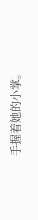手握着她的小掌。